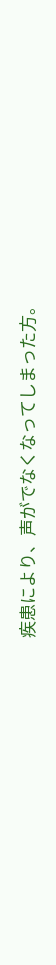疾患により、声がでなくなってしまった方。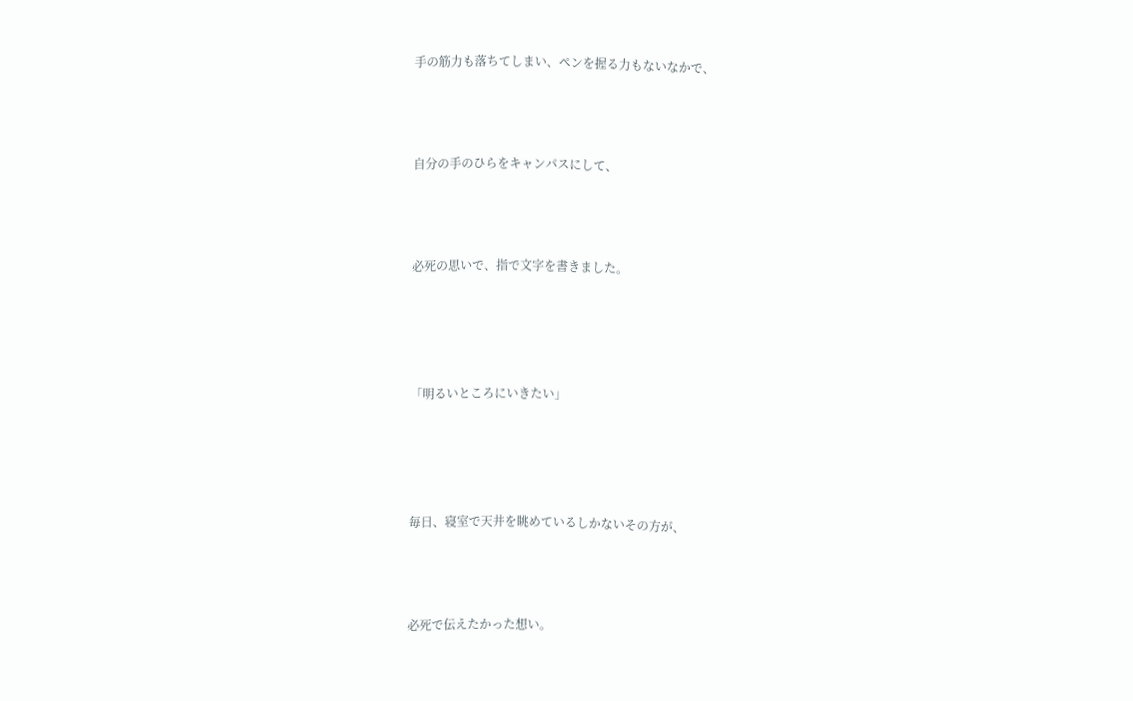手の筋力も落ちてしまい、ペンを握る力もないなかで、



自分の手のひらをキャンパスにして、



必死の思いで、指で文字を書きました。




「明るいところにいきたい」




毎日、寝室で天井を眺めているしかないその方が、



必死で伝えたかった想い。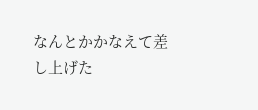なんとかかなえて差し上げた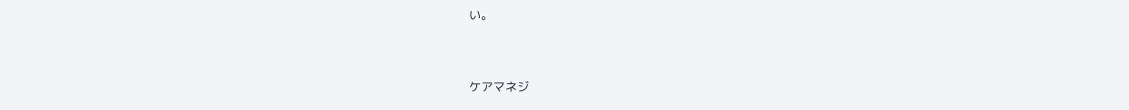い。



ケアマネジ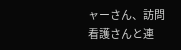ャーさん、訪問看護さんと連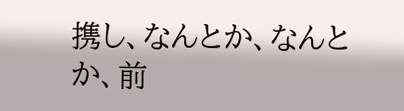携し、なんとか、なんとか、前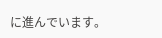に進んでいます。